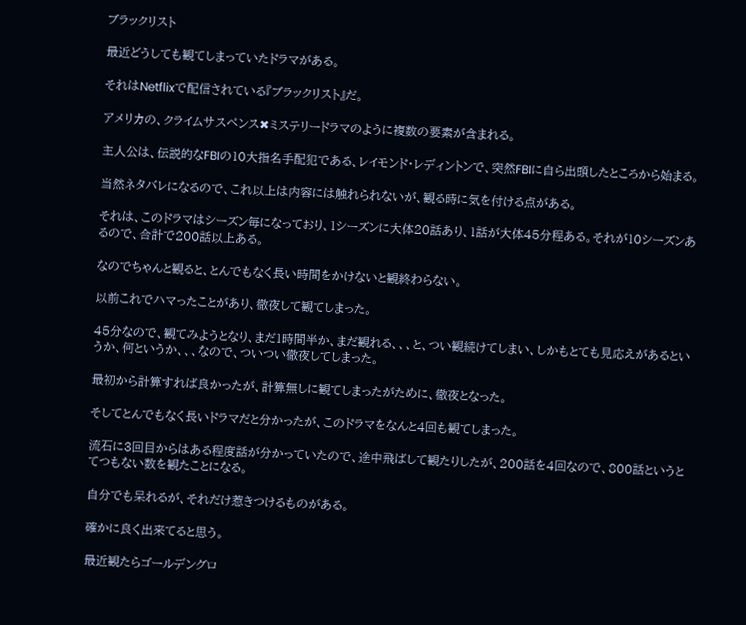ブラックリスト

最近どうしても観てしまっていたドラマがある。

それはNetflixで配信されている『ブラックリスト』だ。

アメリカの、クライムサスペンス✖ミステリードラマのように複数の要素が含まれる。

主人公は、伝説的なFBIの10大指名手配犯である、レイモンド・レディントンで、突然FBIに自ら出頭したところから始まる。

当然ネタバレになるので、これ以上は内容には触れられないが、観る時に気を付ける点がある。

それは、このドラマはシーズン毎になっており、1シーズンに大体20話あり、1話が大体45分程ある。それが10シーズンあるので、合計で200話以上ある。

なのでちゃんと観ると、とんでもなく長い時間をかけないと観終わらない。

以前これでハマったことがあり、徹夜して観てしまった。

45分なので、観てみようとなり、まだ1時間半か、まだ観れる、、、と、つい観続けてしまい、しかもとても見応えがあるというか、何というか、、、なので、ついつい徹夜してしまった。

最初から計算すれば良かったが、計算無しに観てしまったがために、徹夜となった。

そしてとんでもなく長いドラマだと分かったが、このドラマをなんと4回も観てしまった。

流石に3回目からはある程度話が分かっていたので、途中飛ばして観たりしたが、200話を4回なので、800話というとてつもない数を観たことになる。

自分でも呆れるが、それだけ惹きつけるものがある。

確かに良く出来てると思う。

最近観たらゴールデングロ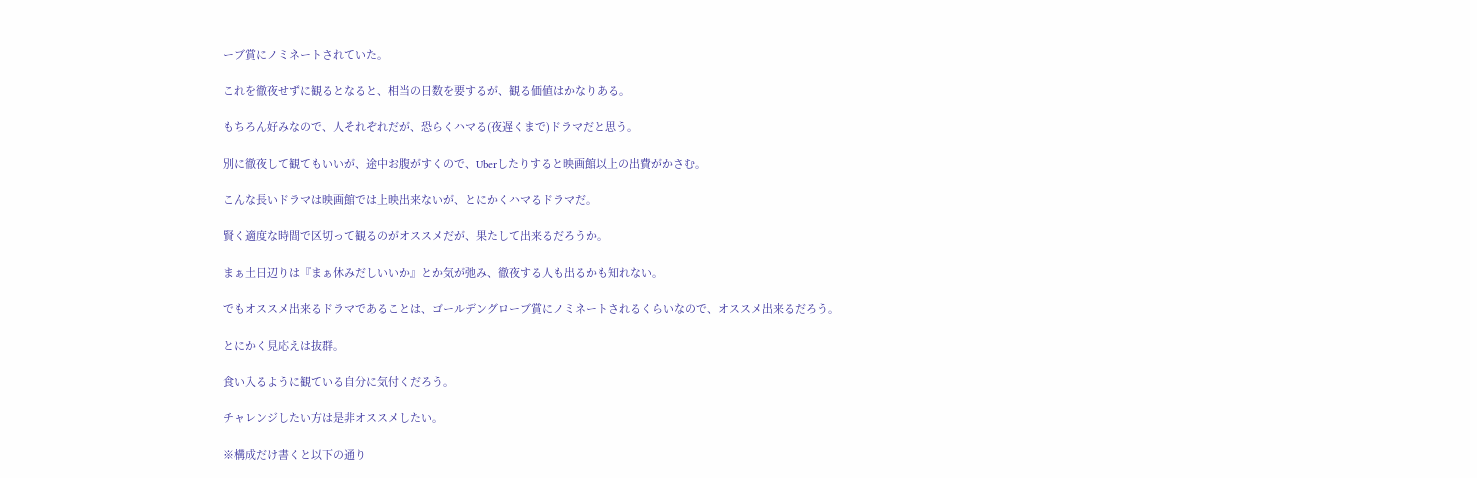ーブ賞にノミネートされていた。

これを徹夜せずに観るとなると、相当の日数を要するが、観る価値はかなりある。

もちろん好みなので、人それぞれだが、恐らくハマる(夜遅くまで)ドラマだと思う。

別に徹夜して観てもいいが、途中お腹がすくので、Uberしたりすると映画館以上の出費がかさむ。

こんな長いドラマは映画館では上映出来ないが、とにかくハマるドラマだ。

賢く適度な時間で区切って観るのがオススメだが、果たして出来るだろうか。

まぁ土日辺りは『まぁ休みだしいいか』とか気が弛み、徹夜する人も出るかも知れない。

でもオススメ出来るドラマであることは、ゴールデングローブ賞にノミネートされるくらいなので、オススメ出来るだろう。

とにかく見応えは抜群。

食い入るように観ている自分に気付くだろう。

チャレンジしたい方は是非オススメしたい。

※構成だけ書くと以下の通り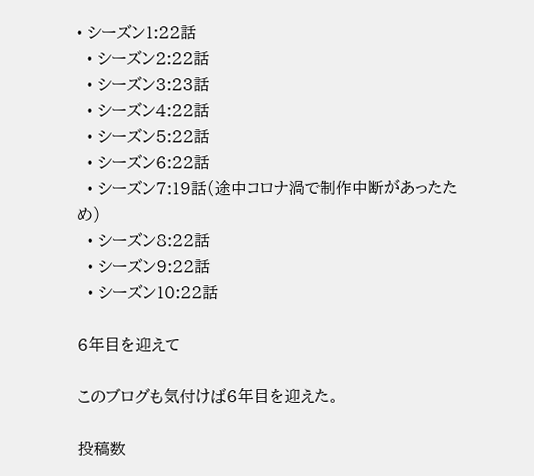• シーズン1:22話
  • シーズン2:22話
  • シーズン3:23話
  • シーズン4:22話
  • シーズン5:22話
  • シーズン6:22話
  • シーズン7:19話(途中コロナ渦で制作中断があったため)
  • シーズン8:22話
  • シーズン9:22話
  • シーズン10:22話

6年目を迎えて

このブログも気付けば6年目を迎えた。

投稿数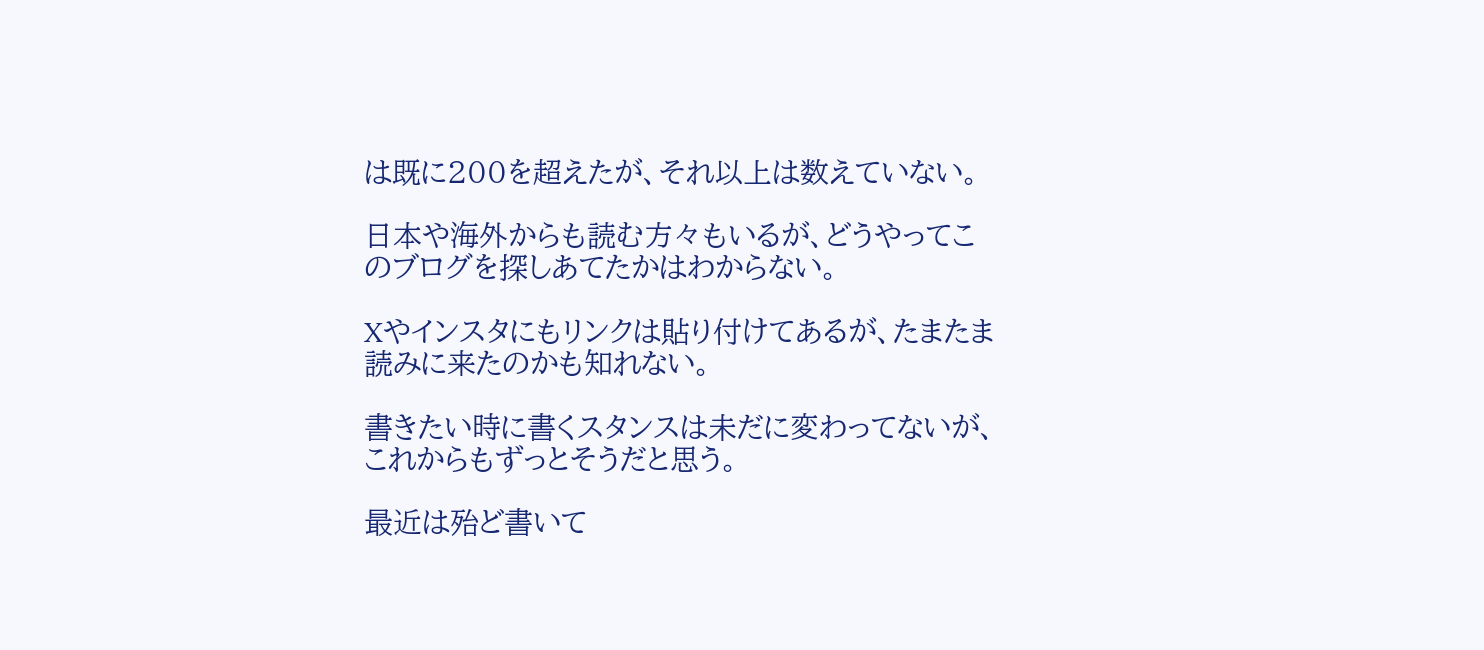は既に200を超えたが、それ以上は数えていない。

日本や海外からも読む方々もいるが、どうやってこのブログを探しあてたかはわからない。

Xやインスタにもリンクは貼り付けてあるが、たまたま読みに来たのかも知れない。

書きたい時に書くスタンスは未だに変わってないが、これからもずっとそうだと思う。

最近は殆ど書いて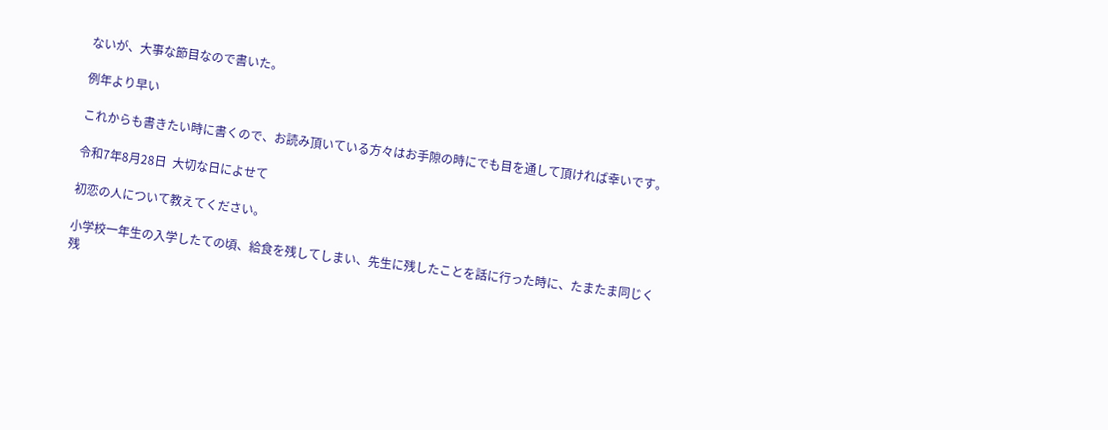ないが、大事な節目なので書いた。

例年より早い

これからも書きたい時に書くので、お読み頂いている方々はお手隙の時にでも目を通して頂ければ幸いです。

令和7年8月28日  大切な日によせて

初恋の人について教えてください。

小学校一年生の入学したての頃、給食を残してしまい、先生に残したことを話に行った時に、たまたま同じく残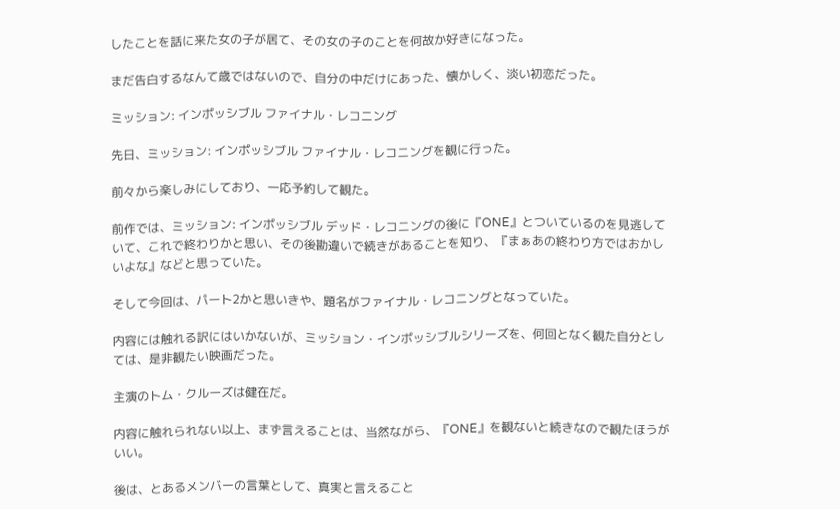したことを話に来た女の子が居て、その女の子のことを何故か好きになった。

まだ告白するなんて歳ではないので、自分の中だけにあった、懐かしく、淡い初恋だった。

ミッション: インポッシブル ファイナル・レコニング

先日、ミッション: インポッシブル ファイナル・レコニングを観に行った。

前々から楽しみにしており、一応予約して観た。

前作では、ミッション: インポッシブル デッド・レコニングの後に『ONE』とついているのを見逃していて、これで終わりかと思い、その後勘違いで続きがあることを知り、『まぁあの終わり方ではおかしいよな』などと思っていた。

そして今回は、パート2かと思いきや、題名がファイナル・レコニングとなっていた。

内容には触れる訳にはいかないが、ミッション・インポッシブルシリーズを、何回となく観た自分としては、是非観たい映画だった。

主演のトム・クルーズは健在だ。

内容に触れられない以上、まず言えることは、当然ながら、『ONE』を観ないと続きなので観たほうがいい。

後は、とあるメンバーの言葉として、真実と言えること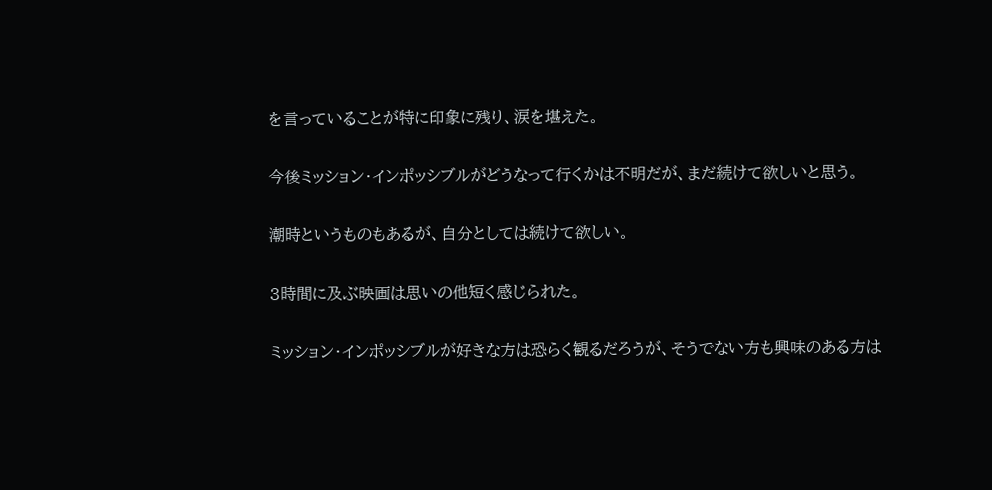を言っていることが特に印象に残り、涙を堪えた。

今後ミッション・インポッシブルがどうなって行くかは不明だが、まだ続けて欲しいと思う。

潮時というものもあるが、自分としては続けて欲しい。

3時間に及ぶ映画は思いの他短く感じられた。

ミッション・インポッシブルが好きな方は恐らく観るだろうが、そうでない方も興味のある方は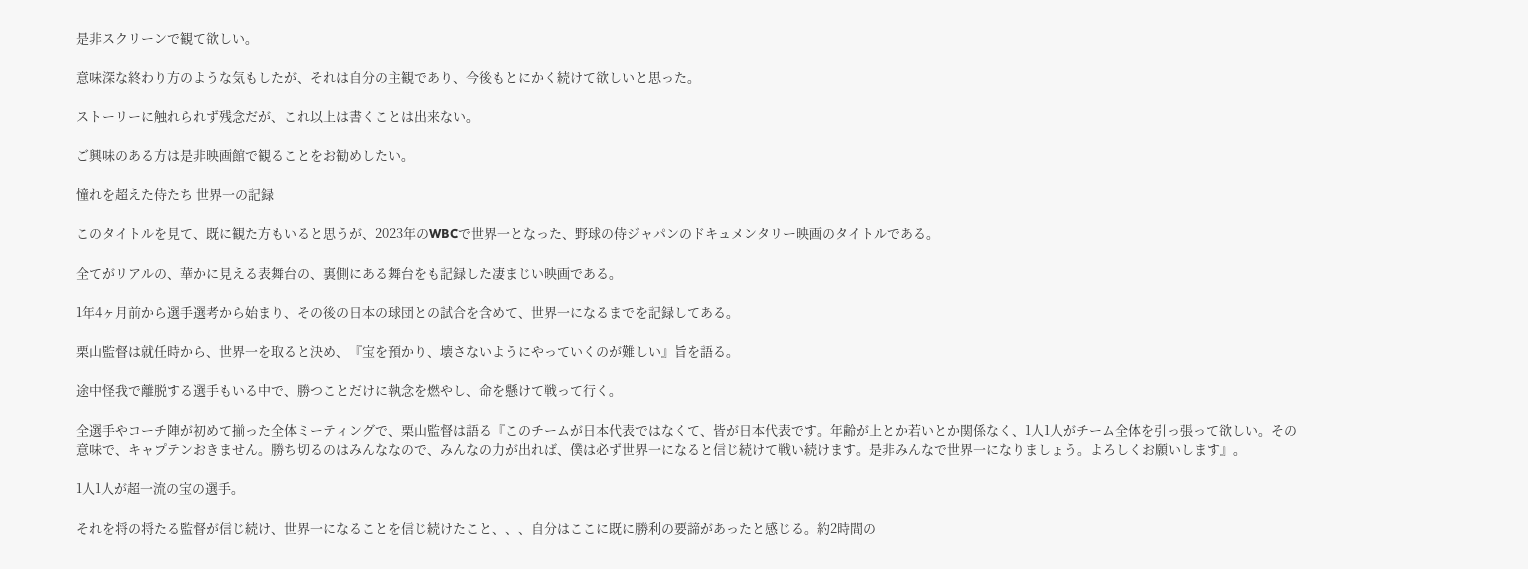是非スクリーンで観て欲しい。

意味深な終わり方のような気もしたが、それは自分の主観であり、今後もとにかく続けて欲しいと思った。

ストーリーに触れられず残念だが、これ以上は書くことは出来ない。

ご興味のある方は是非映画館で観ることをお勧めしたい。

憧れを超えた侍たち 世界一の記録

このタイトルを見て、既に観た方もいると思うが、2023年のWBCで世界一となった、野球の侍ジャパンのドキュメンタリー映画のタイトルである。

全てがリアルの、華かに見える表舞台の、裏側にある舞台をも記録した凄まじい映画である。

1年4ヶ月前から選手選考から始まり、その後の日本の球団との試合を含めて、世界一になるまでを記録してある。

栗山監督は就任時から、世界一を取ると決め、『宝を預かり、壊さないようにやっていくのが難しい』旨を語る。

途中怪我で離脱する選手もいる中で、勝つことだけに執念を燃やし、命を懸けて戦って行く。

全選手やコーチ陣が初めて揃った全体ミーティングで、栗山監督は語る『このチームが日本代表ではなくて、皆が日本代表です。年齢が上とか若いとか関係なく、1人1人がチーム全体を引っ張って欲しい。その意味で、キャプテンおきません。勝ち切るのはみんななので、みんなの力が出れば、僕は必ず世界一になると信じ続けて戦い続けます。是非みんなで世界一になりましょう。よろしくお願いします』。

1人1人が超一流の宝の選手。

それを将の将たる監督が信じ続け、世界一になることを信じ続けたこと、、、自分はここに既に勝利の要諦があったと感じる。約2時間の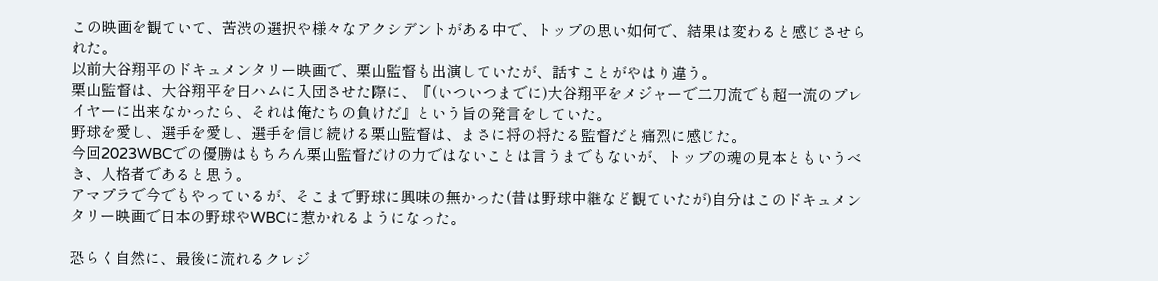この映画を観ていて、苦渋の選択や様々なアクシデントがある中で、トップの思い如何で、結果は変わると感じさせられた。
以前大谷翔平のドキュメンタリー映画で、栗山監督も出演していたが、話すことがやはり違う。
栗山監督は、大谷翔平を日ハムに入団させた際に、『(いついつまでに)大谷翔平をメジャーで二刀流でも超一流のプレイヤーに出来なかったら、それは俺たちの負けだ』という旨の発言をしていた。
野球を愛し、選手を愛し、選手を信じ続ける栗山監督は、まさに将の将たる監督だと痛烈に感じた。
今回2023WBCでの優勝はもちろん栗山監督だけの力ではないことは言うまでもないが、トップの魂の見本ともいうべき、人格者であると思う。
アマプラで今でもやっているが、そこまで野球に興味の無かった(昔は野球中継など観ていたが)自分はこのドキュメンタリー映画で日本の野球やWBCに惹かれるようになった。

恐らく自然に、最後に流れるクレジ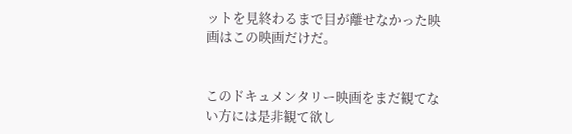ットを見終わるまで目が離せなかった映画はこの映画だけだ。


このドキュメンタリー映画をまだ観てない方には是非観て欲し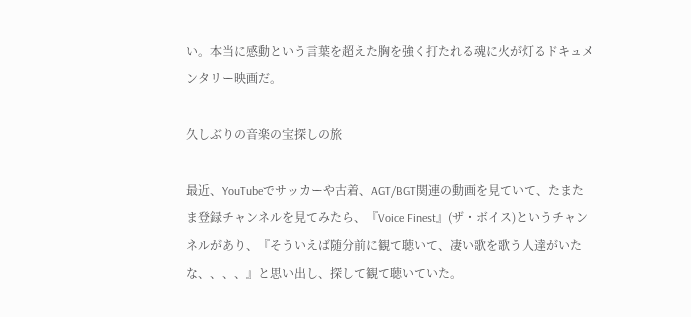い。本当に感動という言葉を超えた胸を強く打たれる魂に火が灯るドキュメンタリー映画だ。

久しぶりの音楽の宝探しの旅

最近、YouTubeでサッカーや古着、AGT/BGT関連の動画を見ていて、たまたま登録チャンネルを見てみたら、『Voice Finest』(ザ・ボイス)というチャンネルがあり、『そういえば随分前に観て聴いて、凄い歌を歌う人達がいたな、、、、』と思い出し、探して観て聴いていた。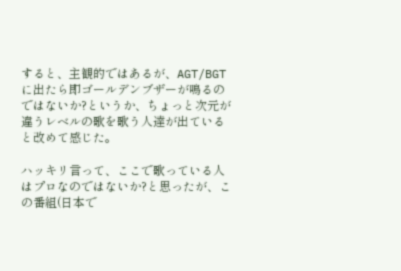すると、主観的ではあるが、AGT/BGTに出たら即ゴールデンブザーが鳴るのではないか?というか、ちょっと次元が違うレベルの歌を歌う人達が出ていると改めて感じた。

ハッキリ言って、ここで歌っている人はプロなのではないか?と思ったが、この番組(日本で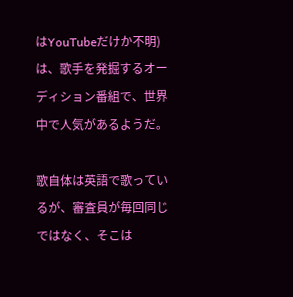はYouTubeだけか不明)は、歌手を発掘するオーディション番組で、世界中で人気があるようだ。

歌自体は英語で歌っているが、審査員が毎回同じではなく、そこは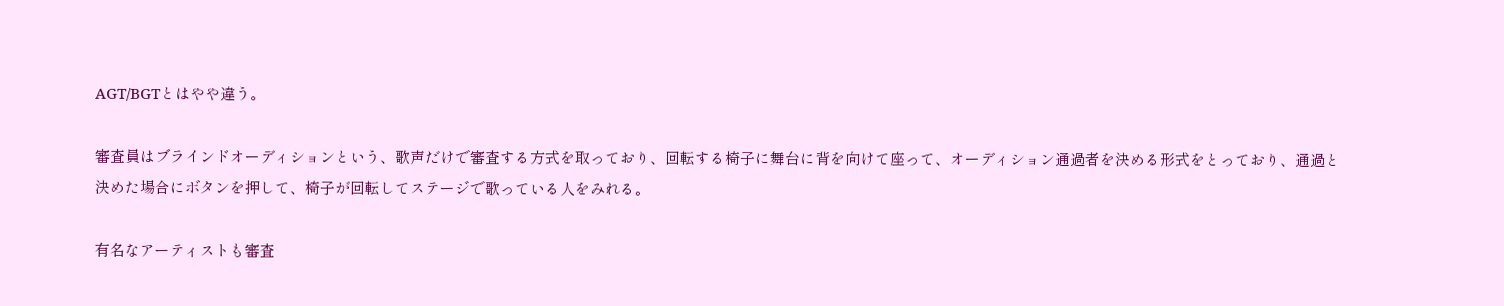AGT/BGTとはやや違う。

審査員はブラインドオーディションという、歌声だけで審査する方式を取っており、回転する椅子に舞台に背を向けて座って、オーディション通過者を決める形式をとっており、通過と決めた場合にボタンを押して、椅子が回転してステージで歌っている人をみれる。

有名なアーティストも審査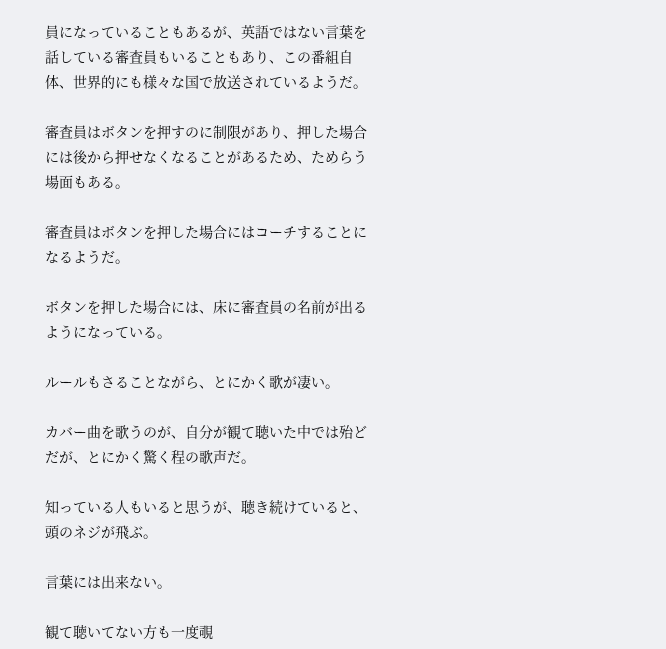員になっていることもあるが、英語ではない言葉を話している審査員もいることもあり、この番組自体、世界的にも様々な国で放送されているようだ。

審査員はボタンを押すのに制限があり、押した場合には後から押せなくなることがあるため、ためらう場面もある。

審査員はボタンを押した場合にはコーチすることになるようだ。

ボタンを押した場合には、床に審査員の名前が出るようになっている。

ルールもさることながら、とにかく歌が凄い。

カバー曲を歌うのが、自分が観て聴いた中では殆どだが、とにかく驚く程の歌声だ。

知っている人もいると思うが、聴き続けていると、頭のネジが飛ぶ。

言葉には出来ない。

観て聴いてない方も一度覗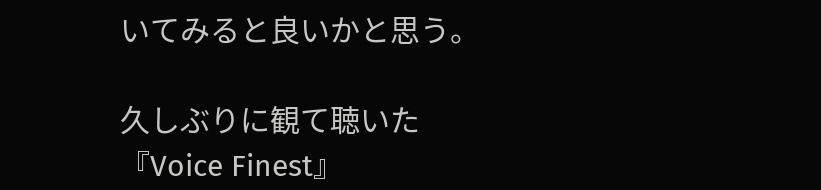いてみると良いかと思う。

久しぶりに観て聴いた『Voice Finest』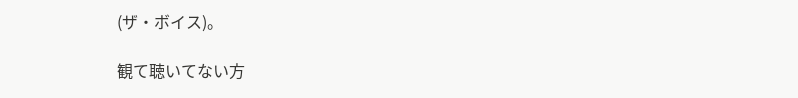(ザ・ボイス)。

観て聴いてない方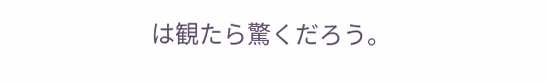は観たら驚くだろう。